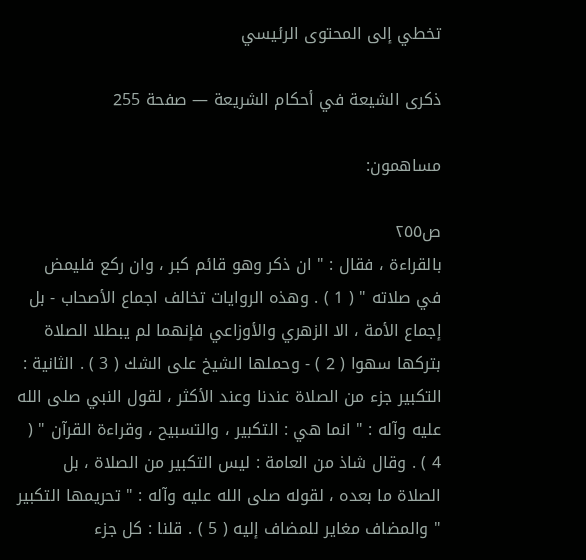تخطي إلى المحتوى الرئيسي

ذكرى الشيعة في أحكام الشريعة — صفحة 255

مساهمون:

ص٢٥٥
بالقراءة ، فقال : " ان ذكر وهو قائم كبر ، وان ركع فليمض في صلاته " ( 1 ) . وهذه الروايات تخالف اجماع الأصحاب - بل إجماع الأمة ، الا الزهري والأوزاعي فإنهما لم يبطلا الصلاة بتركها سهوا ( 2 ) - وحملها الشيخ على الشك ( 3 ) . الثانية : التكبير جزء من الصلاة عندنا وعند الأكثر ، لقول النبي صلى الله عليه وآله : " انما هي : التكبير ، والتسبيح ، وقراءة القرآن " ( 4 ) . وقال شاذ من العامة : ليس التكبير من الصلاة ، بل الصلاة ما بعده ، لقوله صلى الله عليه وآله : " تحريمها التكبير " والمضاف مغاير للمضاف إليه ( 5 ) . قلنا : كل جزء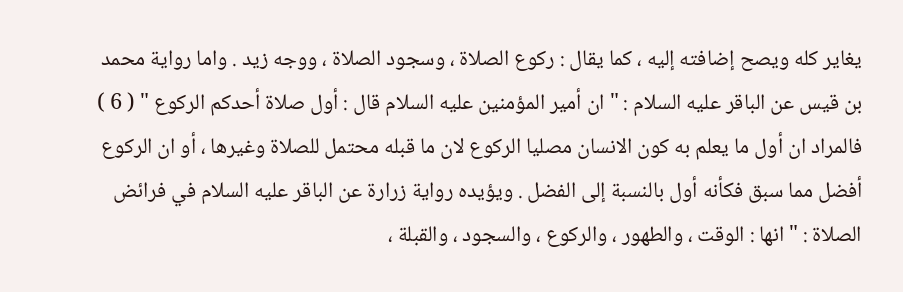يغاير كله ويصح إضافته إليه ، كما يقال : ركوع الصلاة ، وسجود الصلاة ، ووجه زيد . واما رواية محمد بن قيس عن الباقر عليه السلام : " ان أمير المؤمنين عليه السلام قال : أول صلاة أحدكم الركوع " ( 6 ) فالمراد ان أول ما يعلم به كون الانسان مصليا الركوع لان ما قبله محتمل للصلاة وغيرها ، أو ان الركوع أفضل مما سبق فكأنه أول بالنسبة إلى الفضل . ويؤيده رواية زرارة عن الباقر عليه السلام في فرائض الصلاة : " انها : الوقت ، والطهور ، والركوع ، والسجود ، والقبلة ،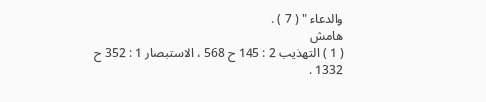والدعاء " ( 7 ) .
هامش
( 1 ) التهذيب 2 : 145 ح 568 ، الاستبصار 1 : 352 ح 1332 .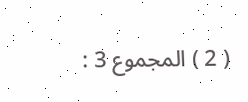( 2 ) المجموع 3 :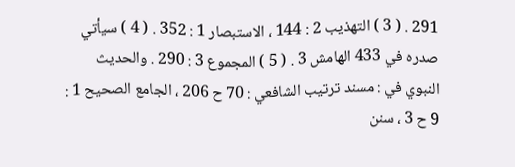291 . ( 3 ) التهذيب 2 : 144 ، الاستبصار 1 : 352 . ( 4 ) سيأتي صدره في 433 الهامش 3 . ( 5 ) المجموع 3 : 290 . والحديث النبوي في : مسند ترتيب الشافعي : 70 ح 206 ، الجامع الصحيح 1 : 9 ح 3 ، سنن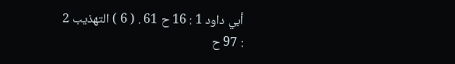أبي داود 1 : 16 ح 61 . ( 6 ) التهذيب 2 : 97 ح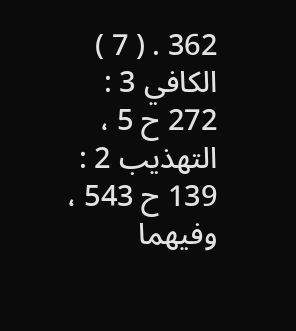362 . ( 7 ) الكافي 3 : 272 ح 5 ، التهذيب 2 : 139 ح 543 ، وفيهما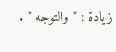زيادة : " والتوجه " .